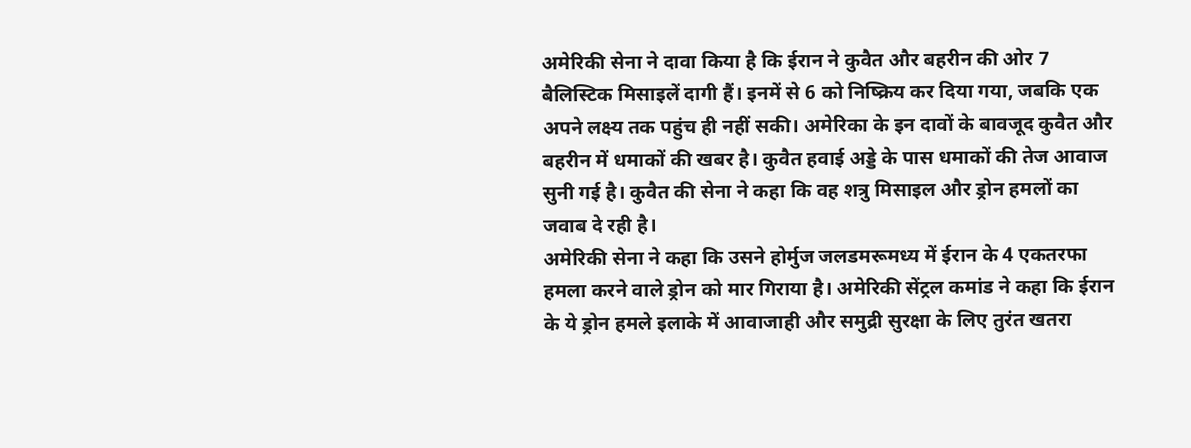अमेरिकी सेना ने दावा किया है कि ईरान ने कुवैत और बहरीन की ओर 7 बैलिस्टिक मिसाइलें दागी हैं। इनमें से 6 को निष्क्रिय कर दिया गया, जबकि एक अपने लक्ष्य तक पहुंच ही नहीं सकी। अमेरिका के इन दावों के बावजूद कुवैत और बहरीन में धमाकों की खबर है। कुवैत हवाई अड्डे के पास धमाकों की तेज आवाज सुनी गई है। कुवैत की सेना ने कहा कि वह शत्रु मिसाइल और ड्रोन हमलों का जवाब दे रही है।
अमेरिकी सेना ने कहा कि उसने होर्मुज जलडमरूमध्य में ईरान के 4 एकतरफा हमला करने वाले ड्रोन को मार गिराया है। अमेरिकी सेंट्रल कमांड ने कहा कि ईरान के ये ड्रोन हमले इलाके में आवाजाही और समुद्री सुरक्षा के लिए तुरंत खतरा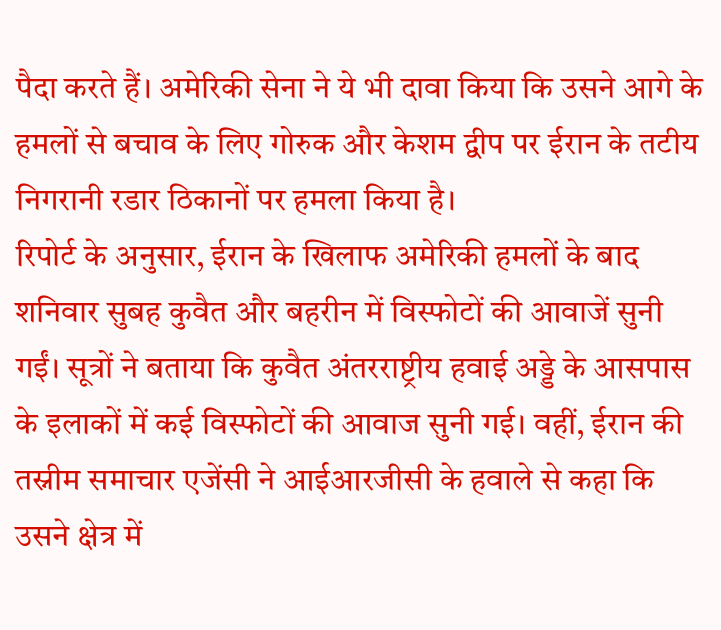पैदा करते हैं। अमेरिकी सेना ने ये भी दावा किया कि उसने आगे के हमलों से बचाव के लिए गोरुक और केशम द्वीप पर ईरान के तटीय निगरानी रडार ठिकानों पर हमला किया है।
रिपोर्ट के अनुसार, ईरान के खिलाफ अमेरिकी हमलों के बाद शनिवार सुबह कुवैत और बहरीन में विस्फोटों की आवाजें सुनी गईं। सूत्रों ने बताया कि कुवैत अंतरराष्ट्रीय हवाई अड्डे के आसपास के इलाकों में कई विस्फोटों की आवाज सुनी गई। वहीं, ईरान की तस्नीम समाचार एजेंसी ने आईआरजीसी के हवाले से कहा कि उसने क्षेत्र में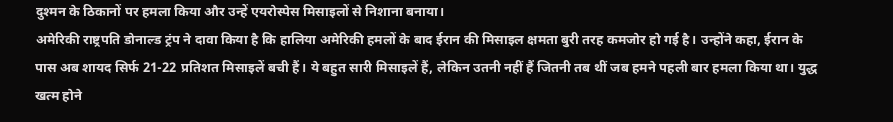दुश्मन के ठिकानों पर हमला किया और उन्हें एयरोस्पेस मिसाइलों से निशाना बनाया।
अमेरिकी राष्ट्रपति डोनाल्ड ट्रंप ने दावा किया है कि हालिया अमेरिकी हमलों के बाद ईरान की मिसाइल क्षमता बुरी तरह कमजोर हो गई है। उन्होंने कहा, ईरान के पास अब शायद सिर्फ 21-22 प्रतिशत मिसाइलें बची हैं। ये बहुत सारी मिसाइलें हैं, लेकिन उतनी नहीं हैं जितनी तब थीं जब हमने पहली बार हमला किया था। युद्ध खत्म होने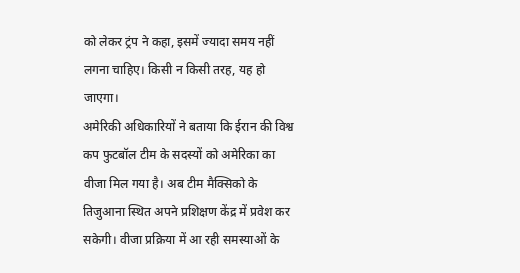को लेकर ट्रंप ने कहा, इसमें ज्यादा समय नहीं लगना चाहिए। किसी न किसी तरह, यह हो जाएगा।
अमेरिकी अधिकारियों ने बताया कि ईरान की विश्व कप फुटबॉल टीम के सदस्यों को अमेरिका का वीजा मिल गया है। अब टीम मैक्सिको के तिजुआना स्थित अपने प्रशिक्षण केंद्र में प्रवेश कर सकेगी। वीजा प्रक्रिया में आ रही समस्याओं के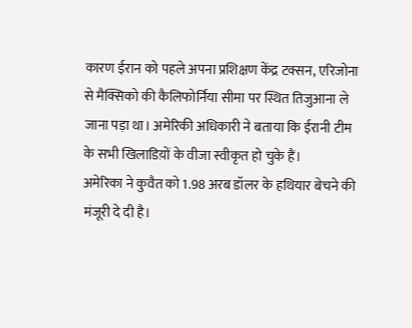कारण ईरान को पहले अपना प्रशिक्षण केंद्र टक्सन, एरिजोना से मैक्सिको की कैलिफोर्निया सीमा पर स्थित तिजुआना ले जाना पड़ा था। अमेरिकी अधिकारी ने बताया कि ईरानी टीम के सभी खिलाडिय़ों के वीजा स्वीकृत हो चुके हैं।
अमेरिका ने कुवैत को 1.98 अरब डॉलर के हथियार बेचने की मंजूरी दे दी है।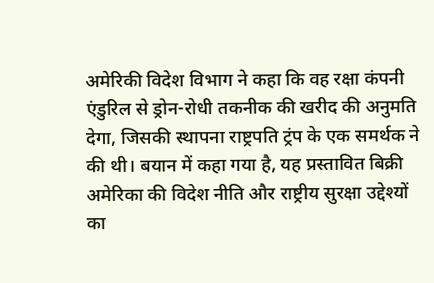अमेरिकी विदेश विभाग ने कहा कि वह रक्षा कंपनी एंडुरिल से ड्रोन-रोधी तकनीक की खरीद की अनुमति देगा, जिसकी स्थापना राष्ट्रपति ट्रंप के एक समर्थक ने की थी। बयान में कहा गया है, यह प्रस्तावित बिक्री अमेरिका की विदेश नीति और राष्ट्रीय सुरक्षा उद्देश्यों का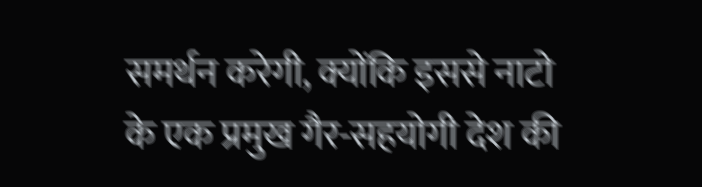समर्थन करेगी, क्योंकि इससे नाटो के एक प्रमुख गैर-सहयोगी देश की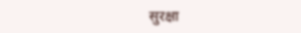सुरक्षा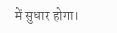में सुधार होगा।